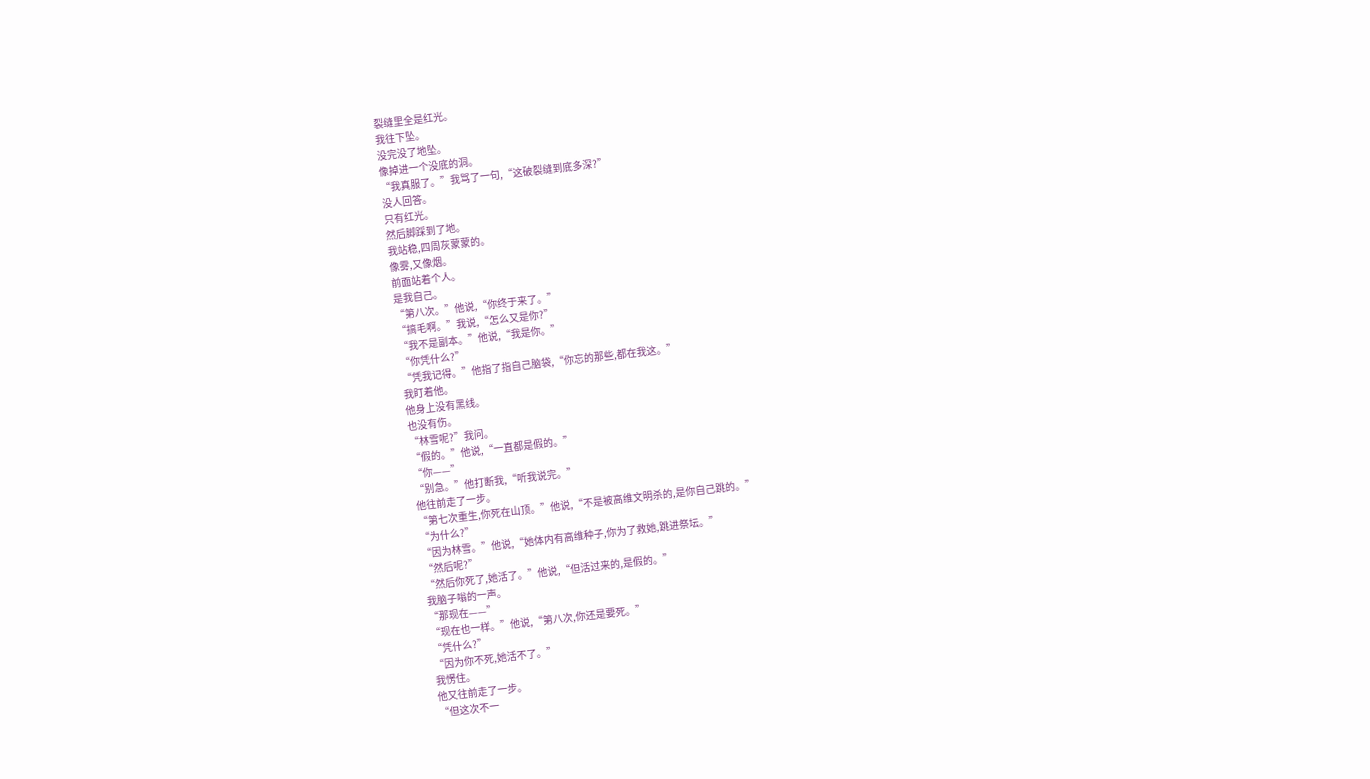裂缝里全是红光。
我往下坠。
没完没了地坠。
像掉进一个没底的洞。
“我真服了。”我骂了一句,“这破裂缝到底多深?”
没人回答。
只有红光。
然后脚踩到了地。
我站稳,四周灰蒙蒙的。
像雾,又像烟。
前面站着个人。
是我自己。
“第八次。”他说,“你终于来了。”
“搞毛啊。”我说,“怎么又是你?”
“我不是副本。”他说,“我是你。”
“你凭什么?”
“凭我记得。”他指了指自己脑袋,“你忘的那些,都在我这。”
我盯着他。
他身上没有黑线。
也没有伤。
“林雪呢?”我问。
“假的。”他说,“一直都是假的。”
“你——”
“别急。”他打断我,“听我说完。”
他往前走了一步。
“第七次重生,你死在山顶。”他说,“不是被高维文明杀的,是你自己跳的。”
“为什么?”
“因为林雪。”他说,“她体内有高维种子,你为了救她,跳进祭坛。”
“然后呢?”
“然后你死了,她活了。”他说,“但活过来的,是假的。”
我脑子嗡的一声。
“那现在——”
“现在也一样。”他说,“第八次,你还是要死。”
“凭什么?”
“因为你不死,她活不了。”
我愣住。
他又往前走了一步。
“但这次不一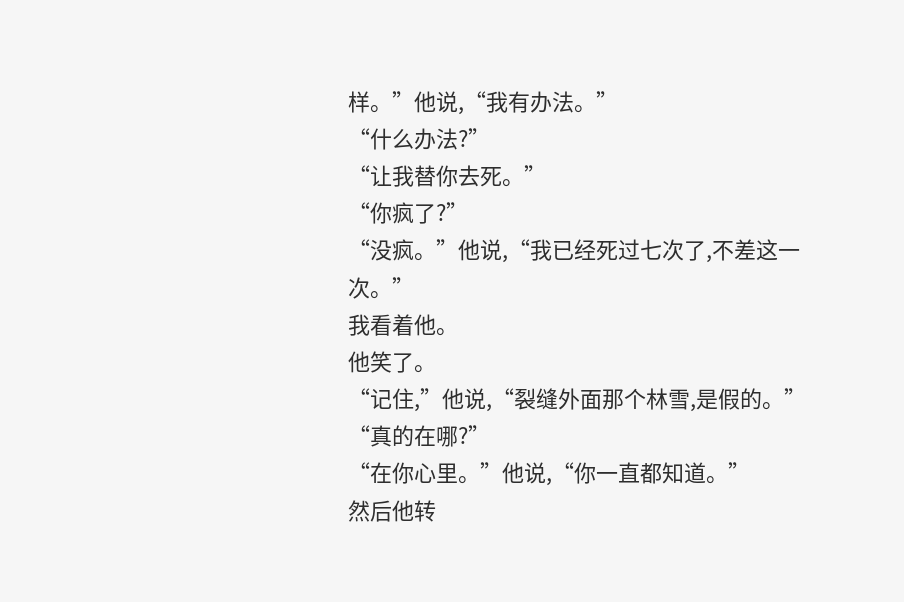样。”他说,“我有办法。”
“什么办法?”
“让我替你去死。”
“你疯了?”
“没疯。”他说,“我已经死过七次了,不差这一次。”
我看着他。
他笑了。
“记住,”他说,“裂缝外面那个林雪,是假的。”
“真的在哪?”
“在你心里。”他说,“你一直都知道。”
然后他转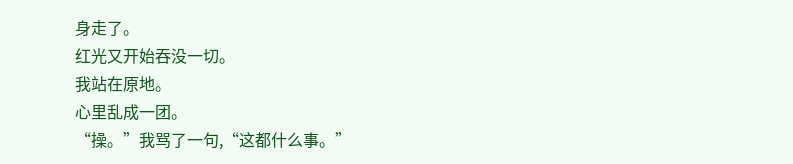身走了。
红光又开始吞没一切。
我站在原地。
心里乱成一团。
“操。”我骂了一句,“这都什么事。”